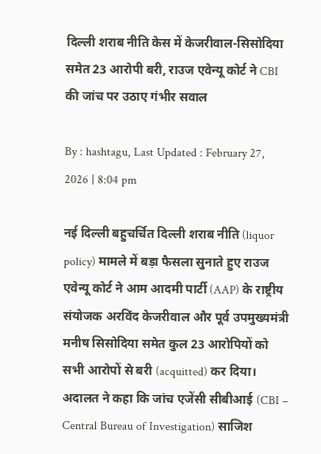दिल्ली शराब नीति केस में केजरीवाल-सिसोदिया समेत 23 आरोपी बरी, राउज एवेन्यू कोर्ट ने CBI की जांच पर उठाए गंभीर सवाल

By : hashtagu, Last Updated : February 27, 2026 | 8:04 pm

नई दिल्ली बहुचर्चित दिल्ली शराब नीति (liquor policy) मामले में बड़ा फैसला सुनाते हुए राउज एवेन्यू कोर्ट ने आम आदमी पार्टी (AAP) के राष्ट्रीय संयोजक अरविंद केजरीवाल और पूर्व उपमुख्यमंत्री मनीष सिसोदिया समेत कुल 23 आरोपियों को सभी आरोपों से बरी (acquitted) कर दिया। अदालत ने कहा कि जांच एजेंसी सीबीआई (CBI – Central Bureau of Investigation) साजिश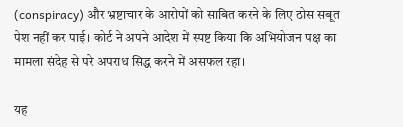(conspiracy) और भ्रष्टाचार के आरोपों को साबित करने के लिए ठोस सबूत पेश नहीं कर पाई। कोर्ट ने अपने आदेश में स्पष्ट किया कि अभियोजन पक्ष का मामला संदेह से परे अपराध सिद्ध करने में असफल रहा।

यह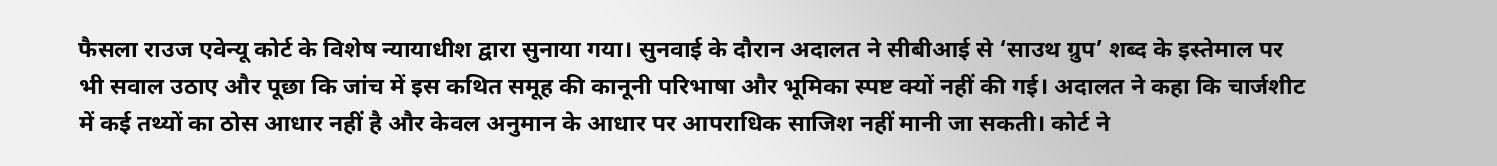फैसला राउज एवेन्यू कोर्ट के विशेष न्यायाधीश द्वारा सुनाया गया। सुनवाई के दौरान अदालत ने सीबीआई से ‘साउथ ग्रुप’ शब्द के इस्तेमाल पर भी सवाल उठाए और पूछा कि जांच में इस कथित समूह की कानूनी परिभाषा और भूमिका स्पष्ट क्यों नहीं की गई। अदालत ने कहा कि चार्जशीट में कई तथ्यों का ठोस आधार नहीं है और केवल अनुमान के आधार पर आपराधिक साजिश नहीं मानी जा सकती। कोर्ट ने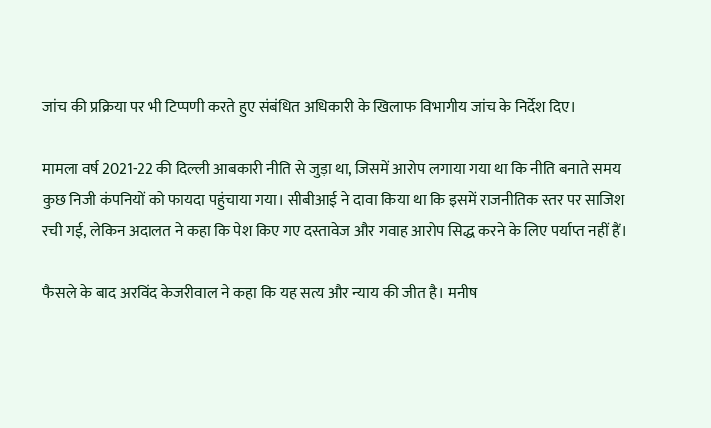जांच की प्रक्रिया पर भी टिप्पणी करते हुए संबंधित अधिकारी के खिलाफ विभागीय जांच के निर्देश दिए।

मामला वर्ष 2021-22 की दिल्ली आबकारी नीति से जुड़ा था, जिसमें आरोप लगाया गया था कि नीति बनाते समय कुछ निजी कंपनियों को फायदा पहुंचाया गया। सीबीआई ने दावा किया था कि इसमें राजनीतिक स्तर पर साजिश रची गई, लेकिन अदालत ने कहा कि पेश किए गए दस्तावेज और गवाह आरोप सिद्ध करने के लिए पर्याप्त नहीं हैं।

फैसले के बाद अरविंद केजरीवाल ने कहा कि यह सत्य और न्याय की जीत है। मनीष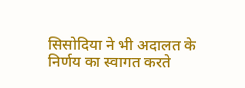सिसोदिया ने भी अदालत के निर्णय का स्वागत करते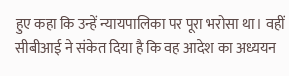हुए कहा कि उन्हें न्यायपालिका पर पूरा भरोसा था। वहीं सीबीआई ने संकेत दिया है कि वह आदेश का अध्ययन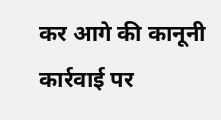कर आगे की कानूनी कार्रवाई पर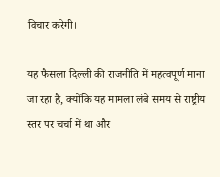विचार करेगी।

यह फैसला दिल्ली की राजनीति में महत्वपूर्ण माना जा रहा है, क्योंकि यह मामला लंबे समय से राष्ट्रीय स्तर पर चर्चा में था और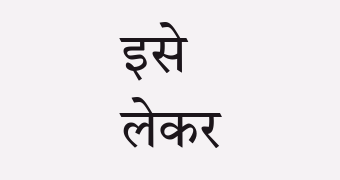इसे लेकर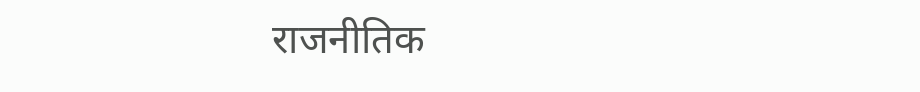राजनीतिक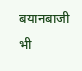बयानबाजी भी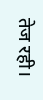तेज रही।